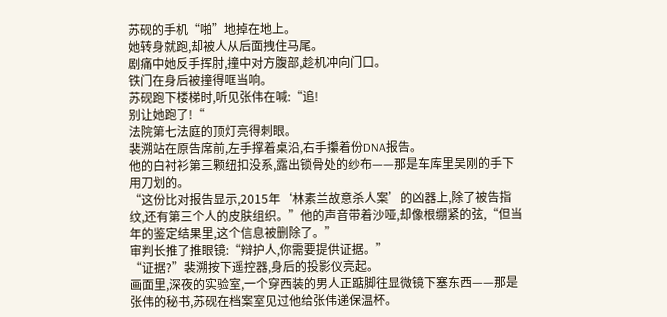苏砚的手机“啪”地掉在地上。
她转身就跑,却被人从后面拽住马尾。
剧痛中她反手挥肘,撞中对方腹部,趁机冲向门口。
铁门在身后被撞得哐当响。
苏砚跑下楼梯时,听见张伟在喊:“追!
别让她跑了!“
法院第七法庭的顶灯亮得刺眼。
裴溯站在原告席前,左手撑着桌沿,右手攥着份DNA报告。
他的白衬衫第三颗纽扣没系,露出锁骨处的纱布——那是车库里吴刚的手下用刀划的。
“这份比对报告显示,2015年‘林素兰故意杀人案’的凶器上,除了被告指纹,还有第三个人的皮肤组织。”他的声音带着沙哑,却像根绷紧的弦,“但当年的鉴定结果里,这个信息被删除了。”
审判长推了推眼镜:“辩护人,你需要提供证据。”
“证据?”裴溯按下遥控器,身后的投影仪亮起。
画面里,深夜的实验室,一个穿西装的男人正踮脚往显微镜下塞东西——那是张伟的秘书,苏砚在档案室见过他给张伟递保温杯。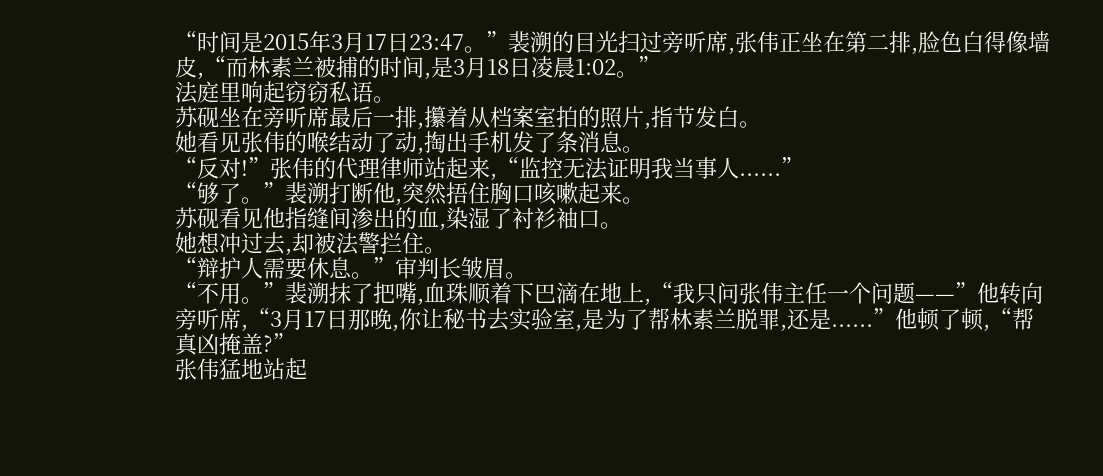“时间是2015年3月17日23:47。”裴溯的目光扫过旁听席,张伟正坐在第二排,脸色白得像墙皮,“而林素兰被捕的时间,是3月18日凌晨1:02。”
法庭里响起窃窃私语。
苏砚坐在旁听席最后一排,攥着从档案室拍的照片,指节发白。
她看见张伟的喉结动了动,掏出手机发了条消息。
“反对!”张伟的代理律师站起来,“监控无法证明我当事人......”
“够了。”裴溯打断他,突然捂住胸口咳嗽起来。
苏砚看见他指缝间渗出的血,染湿了衬衫袖口。
她想冲过去,却被法警拦住。
“辩护人需要休息。”审判长皱眉。
“不用。”裴溯抹了把嘴,血珠顺着下巴滴在地上,“我只问张伟主任一个问题——”他转向旁听席,“3月17日那晚,你让秘书去实验室,是为了帮林素兰脱罪,还是......”他顿了顿,“帮真凶掩盖?”
张伟猛地站起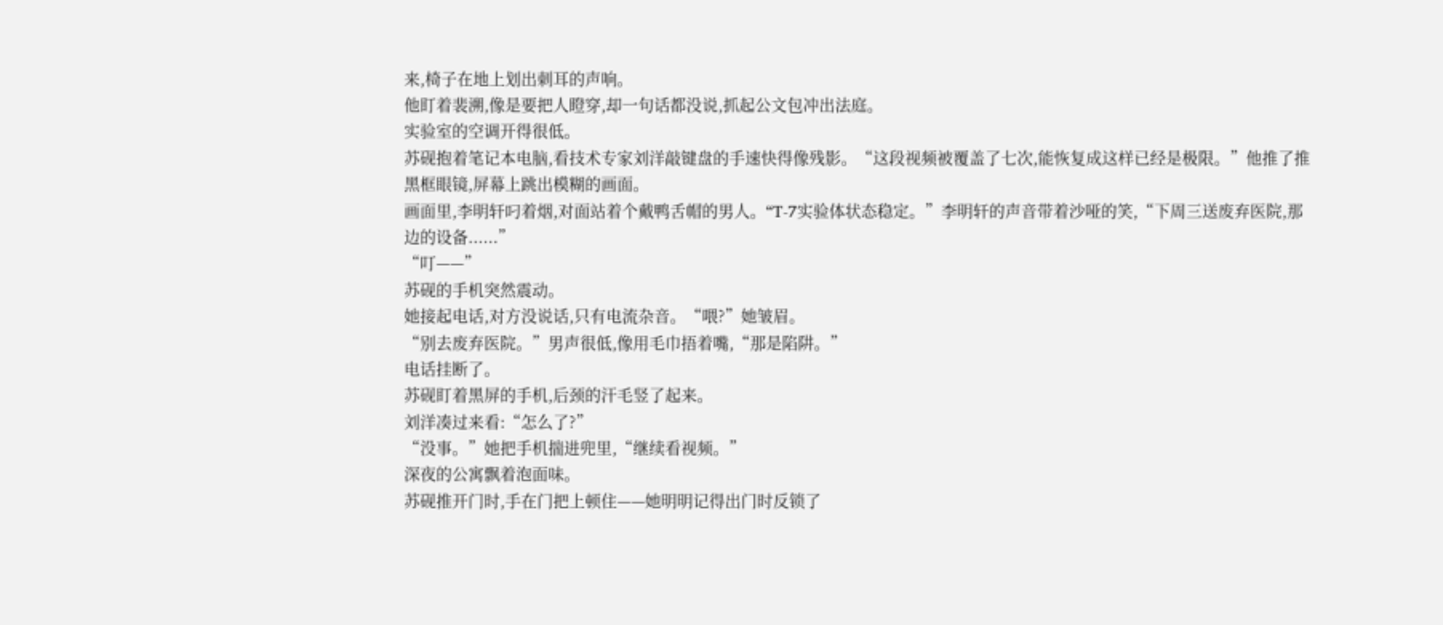来,椅子在地上划出刺耳的声响。
他盯着裴溯,像是要把人瞪穿,却一句话都没说,抓起公文包冲出法庭。
实验室的空调开得很低。
苏砚抱着笔记本电脑,看技术专家刘洋敲键盘的手速快得像残影。“这段视频被覆盖了七次,能恢复成这样已经是极限。”他推了推黑框眼镜,屏幕上跳出模糊的画面。
画面里,李明轩叼着烟,对面站着个戴鸭舌帽的男人。“T-7实验体状态稳定。”李明轩的声音带着沙哑的笑,“下周三送废弃医院,那边的设备......”
“叮——”
苏砚的手机突然震动。
她接起电话,对方没说话,只有电流杂音。“喂?”她皱眉。
“别去废弃医院。”男声很低,像用毛巾捂着嘴,“那是陷阱。”
电话挂断了。
苏砚盯着黑屏的手机,后颈的汗毛竖了起来。
刘洋凑过来看:“怎么了?”
“没事。”她把手机揣进兜里,“继续看视频。”
深夜的公寓飘着泡面味。
苏砚推开门时,手在门把上顿住——她明明记得出门时反锁了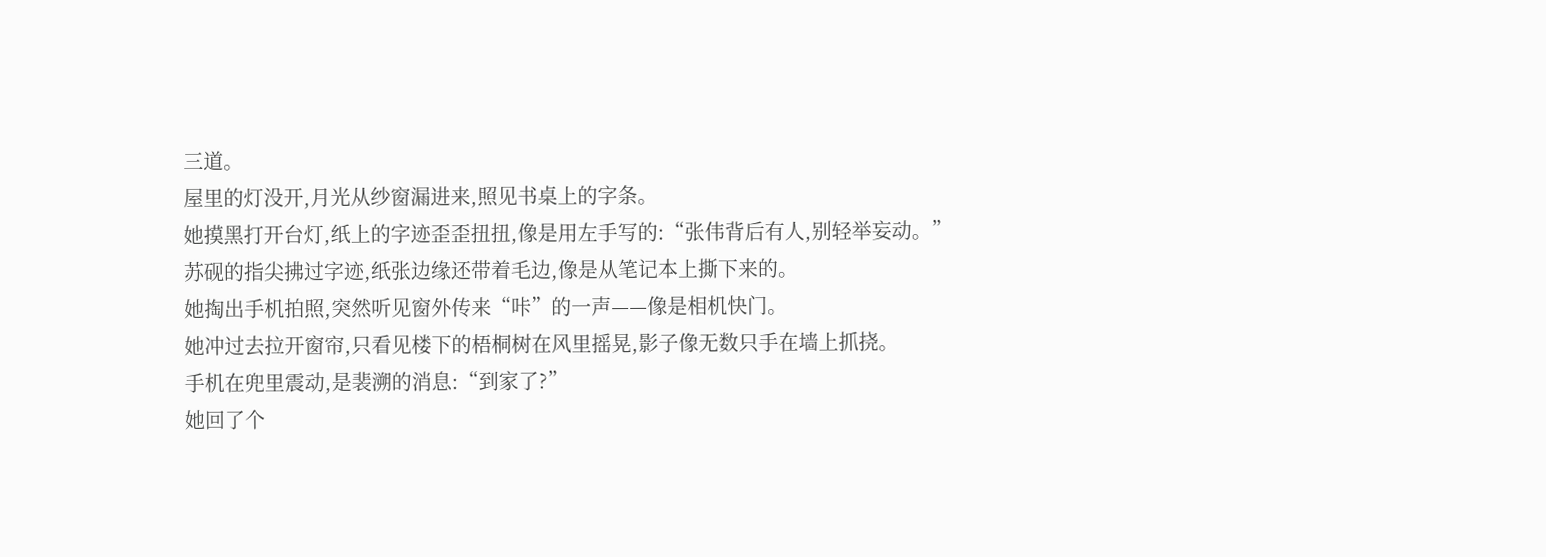三道。
屋里的灯没开,月光从纱窗漏进来,照见书桌上的字条。
她摸黑打开台灯,纸上的字迹歪歪扭扭,像是用左手写的:“张伟背后有人,别轻举妄动。”
苏砚的指尖拂过字迹,纸张边缘还带着毛边,像是从笔记本上撕下来的。
她掏出手机拍照,突然听见窗外传来“咔”的一声——像是相机快门。
她冲过去拉开窗帘,只看见楼下的梧桐树在风里摇晃,影子像无数只手在墙上抓挠。
手机在兜里震动,是裴溯的消息:“到家了?”
她回了个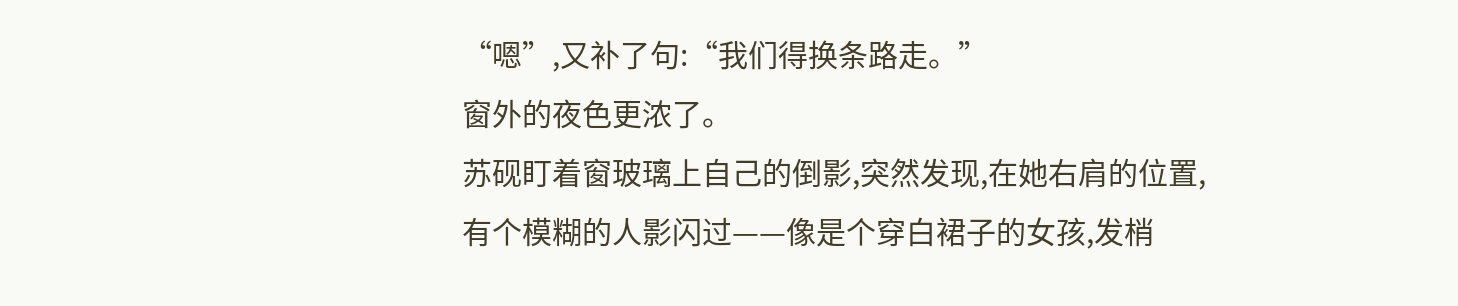“嗯”,又补了句:“我们得换条路走。”
窗外的夜色更浓了。
苏砚盯着窗玻璃上自己的倒影,突然发现,在她右肩的位置,有个模糊的人影闪过——像是个穿白裙子的女孩,发梢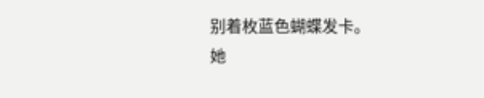别着枚蓝色蝴蝶发卡。
她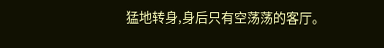猛地转身,身后只有空荡荡的客厅。